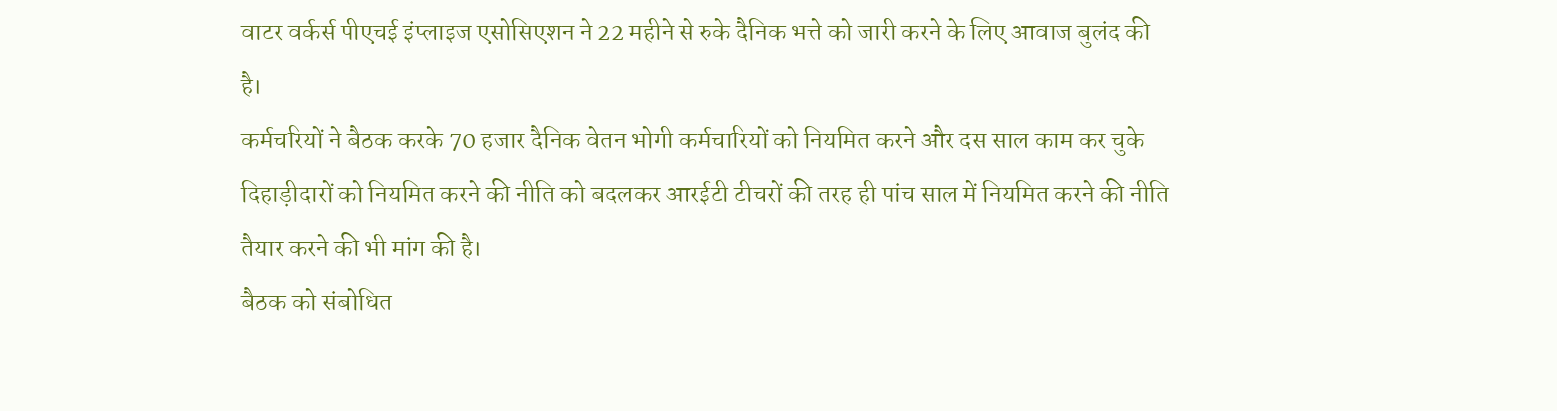वाटर वर्कर्स पीएचई इंप्लाइज एसोसिएशन ने 22 महीने से रुके दैनिक भत्ते को जारी करने के लिए आवाज बुलंद की है।
कर्मचरियों ने बैठक करके 70 हजार दैनिक वेतन भोगी कर्मचारियों को नियमित करने और दस साल काम कर चुके दिहाड़ीदारों को नियमित करने की नीति को बदलकर आरईटी टीचरों की तरह ही पांच साल में नियमित करने की नीति तैयार करने की भी मांग की है।
बैठक को संबोधित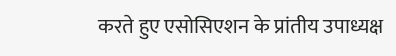करते हुए एसोसिएशन के प्रांतीय उपाध्यक्ष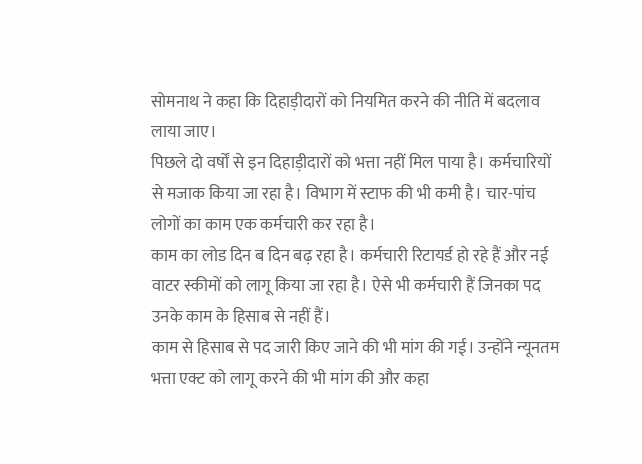सोमनाथ ने कहा कि दिहाड़ीदारों को नियमित करने की नीति में बदलाव लाया जाए।
पिछले दो वर्षों से इन दिहाड़ीदारों को भत्ता नहीं मिल पाया है। कर्मचारियों से मजाक किया जा रहा है। विभाग में स्टाफ की भी कमी है। चार-पांच लोगों का काम एक कर्मचारी कर रहा है।
काम का लोड दिन ब दिन बढ़ रहा है। कर्मचारी रिटायर्ड हो रहे हैं और नई वाटर स्कीमों को लागू किया जा रहा है। ऐसे भी कर्मचारी हैं जिनका पद उनके काम के हिसाब से नहीं हैं।
काम से हिसाब से पद जारी किए जाने की भी मांग की गई। उन्होंने न्यूनतम भत्ता एक्ट को लागू करने की भी मांग की और कहा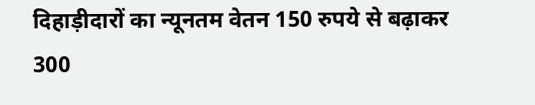दिहाड़ीदारों का न्यूनतम वेतन 150 रुपये से बढ़ाकर 300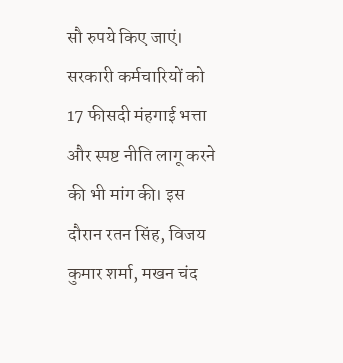सौ रुपये किए जाएं।
सरकारी कर्मचारियों को 17 फीसदी मंहगाई भत्ता और स्पष्ट नीति लागू करने की भी मांग की। इस दौरान रतन सिंह, विजय कुमार शर्मा, मखन चंद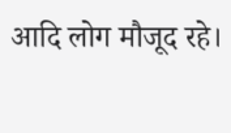आदि लोग मौजूद रहे।